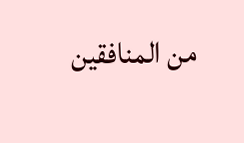من المنافقين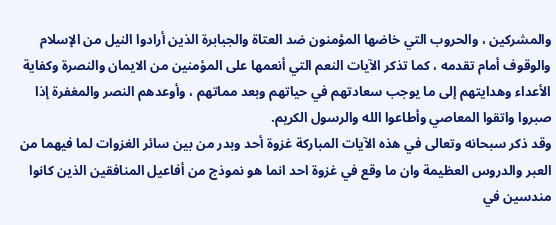والمشركين ، والحروب التي خاضها المؤمنون ضد العتاة والجبابرة الذين أرادوا النيل من الإسلام والوقوف أمام تقدمه ، كما تذكر الآيات النعم التي أنعمها على المؤمنين من الايمان والنصرة وكفاية الأعداء وهدايتهم إلى ما يوجب سعادتهم في حياتهم وبعد مماتهم ، وأوعدهم النصر والمغفرة إذا صبروا واتقوا المعاصي وأطاعوا الله والرسول الكريم.
وقد ذكر سبحانه وتعالى في هذه الآيات المباركة غزوة أحد وبدر من بين سائر الغزوات لما فيهما من العبر والدروس العظيمة وان ما وقع في غزوة احد انما هو نموذج من أفاعيل المنافقين الذين كانوا مندسين في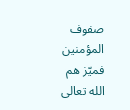صفوف المؤمنين فميّز هم الله تعالى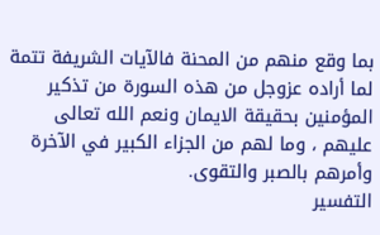بما وقع منهم من المحنة فالآيات الشريفة تتمة لما أراده عزوجل من هذه السورة من تذكير المؤمنين بحقيقة الايمان ونعم الله تعالى عليهم ، وما لهم من الجزاء الكبير في الآخرة وأمرهم بالصبر والتقوى.
التفسير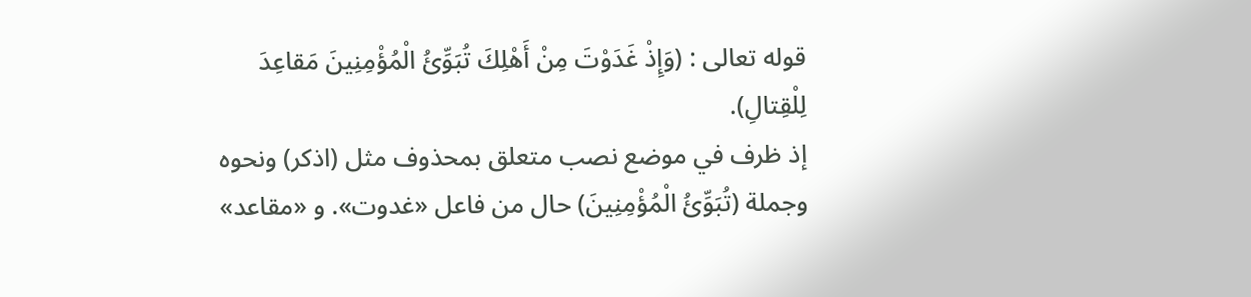قوله تعالى : (وَإِذْ غَدَوْتَ مِنْ أَهْلِكَ تُبَوِّئُ الْمُؤْمِنِينَ مَقاعِدَ لِلْقِتالِ).
إذ ظرف في موضع نصب متعلق بمحذوف مثل (اذكر) ونحوه وجملة (تُبَوِّئُ الْمُؤْمِنِينَ) حال من فاعل «غدوت». و «مقاعد»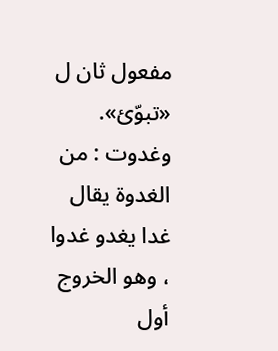مفعول ثان ل «تبوّئ».
وغدوت : من الغدوة يقال غدا يغدو غدوا ، وهو الخروج أول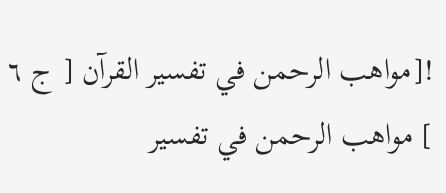![مواهب الرحمن في تفسير القرآن [ ج ٦ ] مواهب الرحمن في تفسير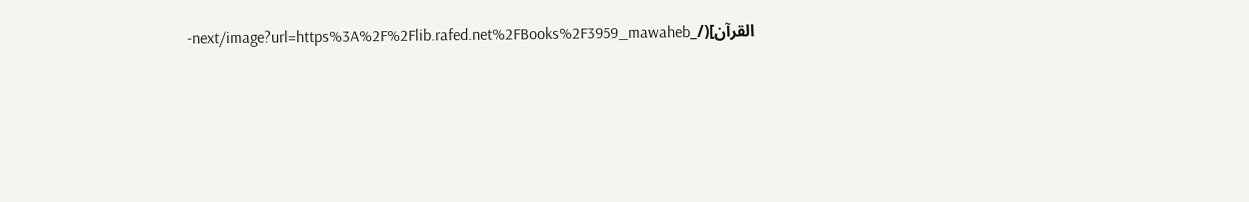القرآن](/_next/image?url=https%3A%2F%2Flib.rafed.net%2FBooks%2F3959_mawaheb-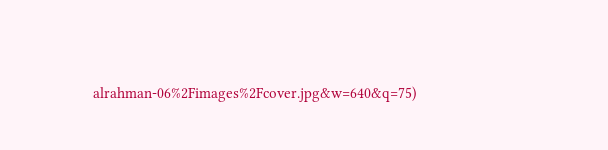alrahman-06%2Fimages%2Fcover.jpg&w=640&q=75)